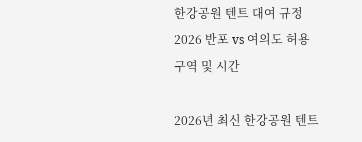한강공원 텐트 대여 규정 2026 반포 vs 여의도 허용 구역 및 시간

2026년 최신 한강공원 텐트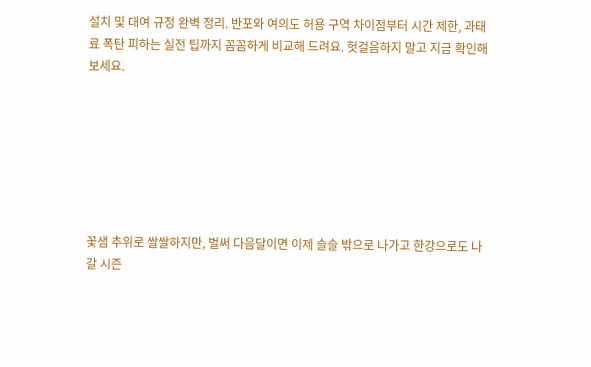설치 및 대여 규정 완벽 정리. 반포와 여의도 허용 구역 차이점부터 시간 제한, 과태료 폭탄 피하는 실전 팁까지 꼼꼼하게 비교해 드려요. 헛걸음하지 말고 지금 확인해 보세요.







꽃샘 추위로 쌀쌀하지만, 벌써 다음달이면 이제 슬슬 밖으로 나가고 한강으로도 나갈 시즌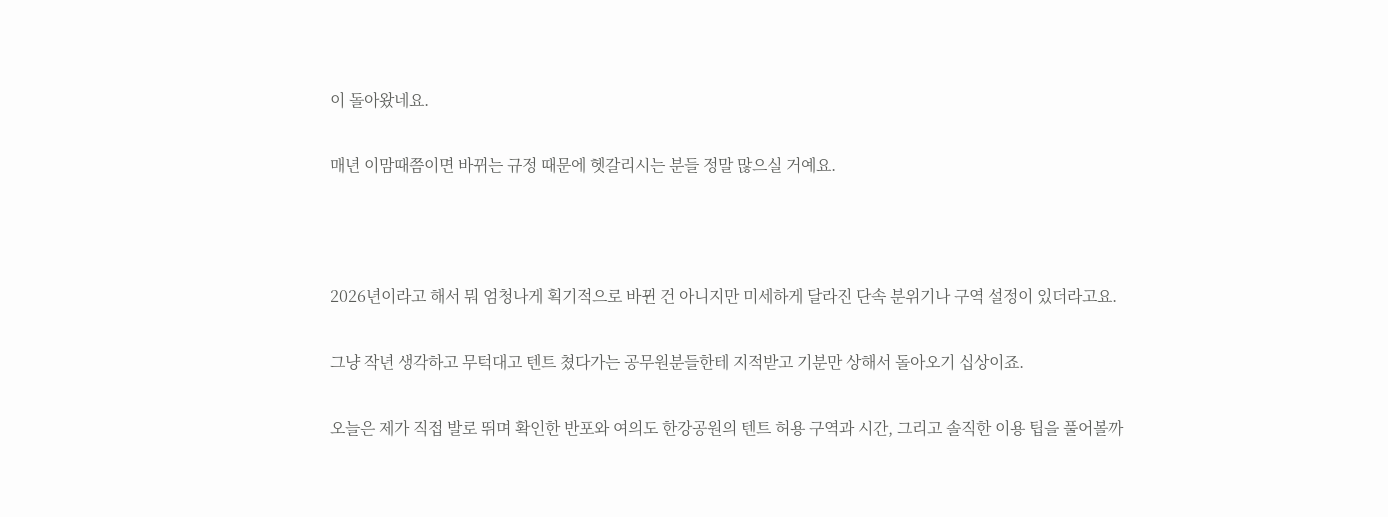이 돌아왔네요.

매년 이맘때쯤이면 바뀌는 규정 때문에 헷갈리시는 분들 정말 많으실 거예요.



2026년이라고 해서 뭐 엄청나게 획기적으로 바뀐 건 아니지만 미세하게 달라진 단속 분위기나 구역 설정이 있더라고요.

그냥 작년 생각하고 무턱대고 텐트 쳤다가는 공무원분들한테 지적받고 기분만 상해서 돌아오기 십상이죠.

오늘은 제가 직접 발로 뛰며 확인한 반포와 여의도 한강공원의 텐트 허용 구역과 시간, 그리고 솔직한 이용 팁을 풀어볼까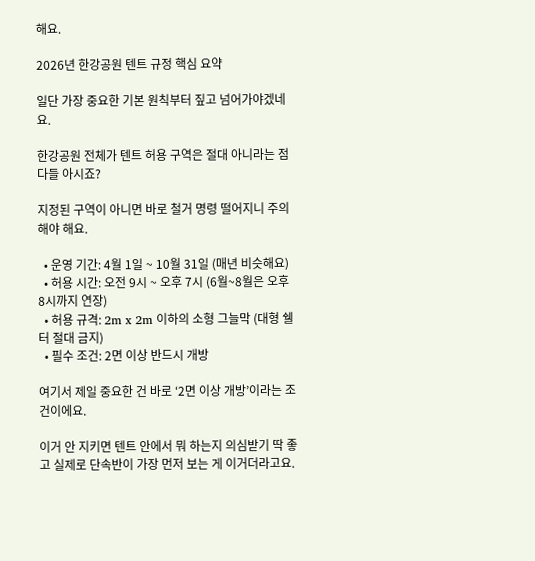해요.

2026년 한강공원 텐트 규정 핵심 요약

일단 가장 중요한 기본 원칙부터 짚고 넘어가야겠네요.

한강공원 전체가 텐트 허용 구역은 절대 아니라는 점 다들 아시죠?

지정된 구역이 아니면 바로 철거 명령 떨어지니 주의해야 해요.

  • 운영 기간: 4월 1일 ~ 10월 31일 (매년 비슷해요)
  • 허용 시간: 오전 9시 ~ 오후 7시 (6월~8월은 오후 8시까지 연장)
  • 허용 규격: 2m x 2m 이하의 소형 그늘막 (대형 쉘터 절대 금지)
  • 필수 조건: 2면 이상 반드시 개방

여기서 제일 중요한 건 바로 ‘2면 이상 개방’이라는 조건이에요.

이거 안 지키면 텐트 안에서 뭐 하는지 의심받기 딱 좋고 실제로 단속반이 가장 먼저 보는 게 이거더라고요.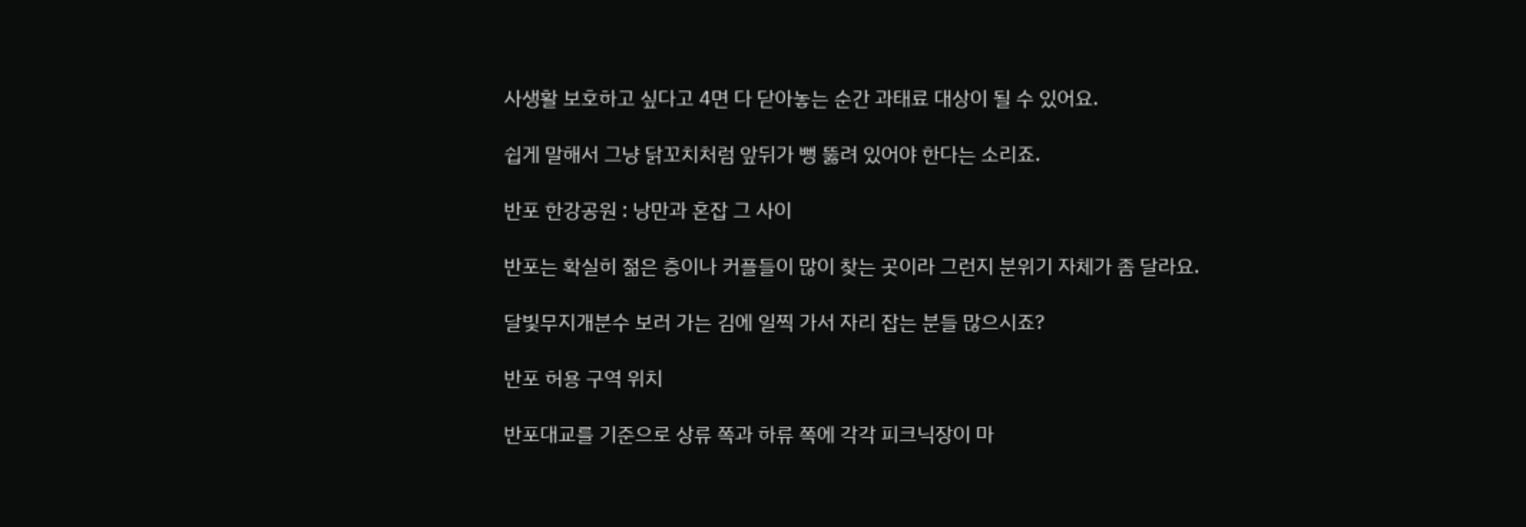사생활 보호하고 싶다고 4면 다 닫아놓는 순간 과태료 대상이 될 수 있어요.

쉽게 말해서 그냥 닭꼬치처럼 앞뒤가 뻥 뚫려 있어야 한다는 소리죠.

반포 한강공원 : 낭만과 혼잡 그 사이

반포는 확실히 젊은 층이나 커플들이 많이 찾는 곳이라 그런지 분위기 자체가 좀 달라요.

달빛무지개분수 보러 가는 김에 일찍 가서 자리 잡는 분들 많으시죠?

반포 허용 구역 위치

반포대교를 기준으로 상류 쪽과 하류 쪽에 각각 피크닉장이 마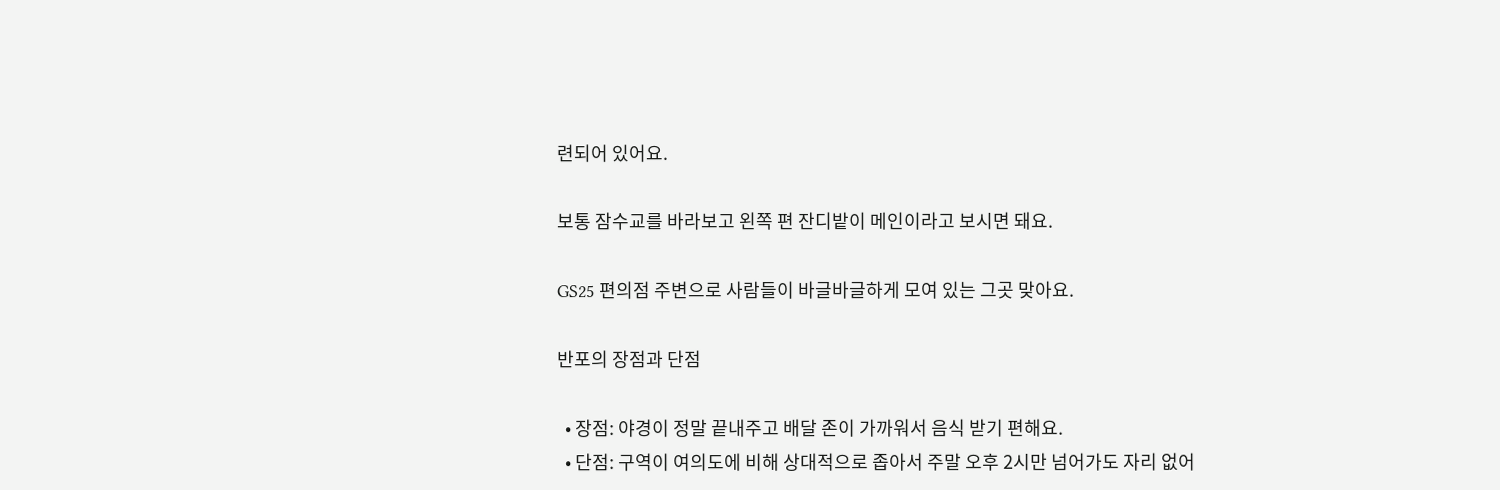련되어 있어요.

보통 잠수교를 바라보고 왼쪽 편 잔디밭이 메인이라고 보시면 돼요.

GS25 편의점 주변으로 사람들이 바글바글하게 모여 있는 그곳 맞아요.

반포의 장점과 단점

  • 장점: 야경이 정말 끝내주고 배달 존이 가까워서 음식 받기 편해요.
  • 단점: 구역이 여의도에 비해 상대적으로 좁아서 주말 오후 2시만 넘어가도 자리 없어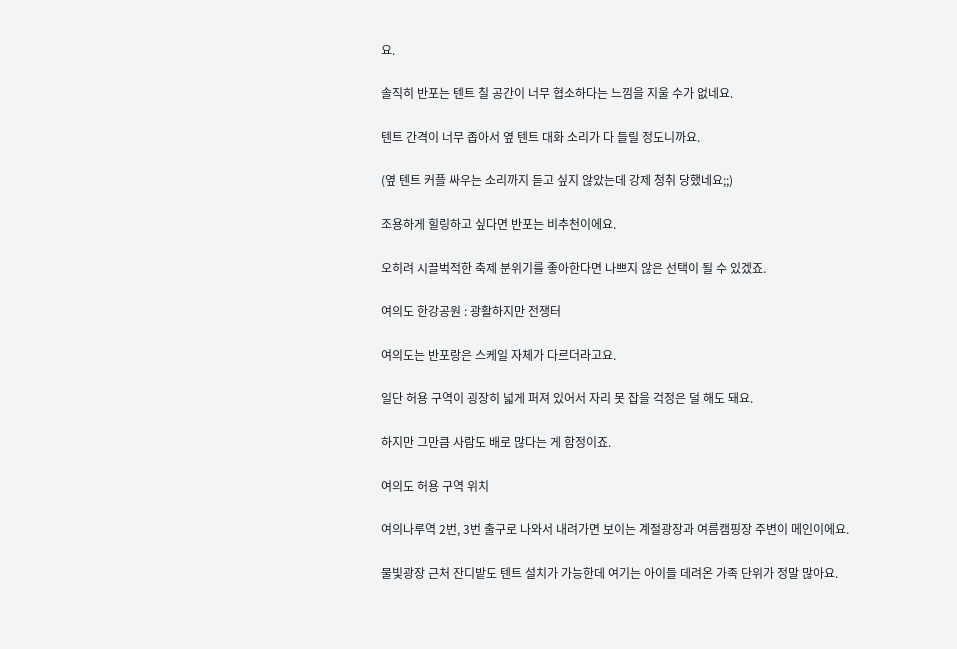요.

솔직히 반포는 텐트 칠 공간이 너무 협소하다는 느낌을 지울 수가 없네요.

텐트 간격이 너무 좁아서 옆 텐트 대화 소리가 다 들릴 정도니까요.

(옆 텐트 커플 싸우는 소리까지 듣고 싶지 않았는데 강제 청취 당했네요;;)

조용하게 힐링하고 싶다면 반포는 비추천이에요.

오히려 시끌벅적한 축제 분위기를 좋아한다면 나쁘지 않은 선택이 될 수 있겠죠.

여의도 한강공원 : 광활하지만 전쟁터

여의도는 반포랑은 스케일 자체가 다르더라고요.

일단 허용 구역이 굉장히 넓게 퍼져 있어서 자리 못 잡을 걱정은 덜 해도 돼요.

하지만 그만큼 사람도 배로 많다는 게 함정이죠.

여의도 허용 구역 위치

여의나루역 2번, 3번 출구로 나와서 내려가면 보이는 계절광장과 여름캠핑장 주변이 메인이에요.

물빛광장 근처 잔디밭도 텐트 설치가 가능한데 여기는 아이들 데려온 가족 단위가 정말 많아요.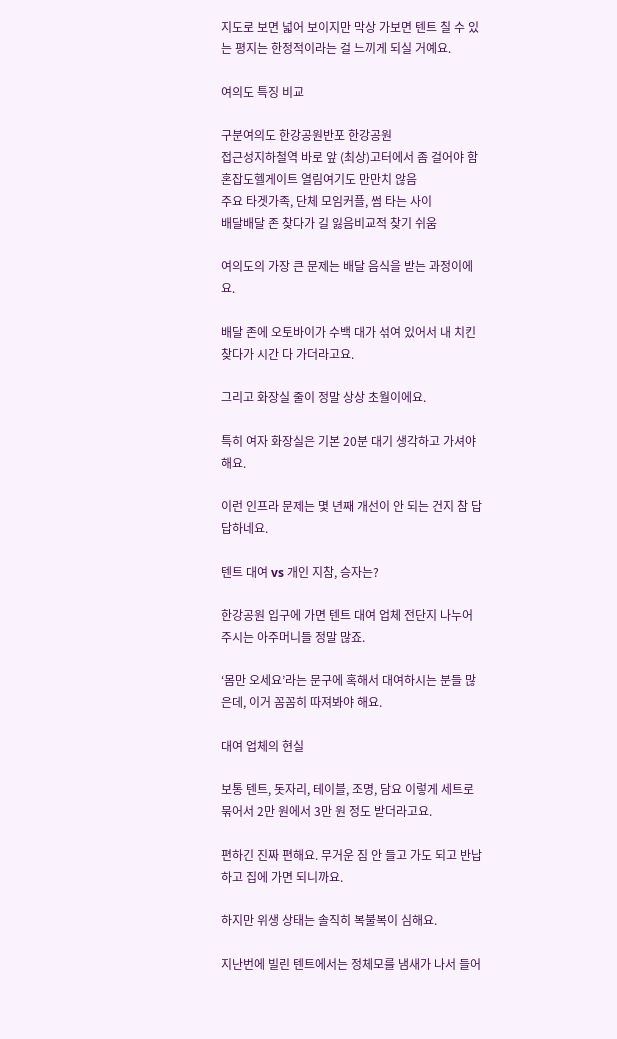지도로 보면 넓어 보이지만 막상 가보면 텐트 칠 수 있는 평지는 한정적이라는 걸 느끼게 되실 거예요.

여의도 특징 비교

구분여의도 한강공원반포 한강공원
접근성지하철역 바로 앞 (최상)고터에서 좀 걸어야 함
혼잡도헬게이트 열림여기도 만만치 않음
주요 타겟가족, 단체 모임커플, 썸 타는 사이
배달배달 존 찾다가 길 잃음비교적 찾기 쉬움

여의도의 가장 큰 문제는 배달 음식을 받는 과정이에요.

배달 존에 오토바이가 수백 대가 섞여 있어서 내 치킨 찾다가 시간 다 가더라고요.

그리고 화장실 줄이 정말 상상 초월이에요.

특히 여자 화장실은 기본 20분 대기 생각하고 가셔야 해요.

이런 인프라 문제는 몇 년째 개선이 안 되는 건지 참 답답하네요.

텐트 대여 vs 개인 지참, 승자는?

한강공원 입구에 가면 텐트 대여 업체 전단지 나누어 주시는 아주머니들 정말 많죠.

‘몸만 오세요’라는 문구에 혹해서 대여하시는 분들 많은데, 이거 꼼꼼히 따져봐야 해요.

대여 업체의 현실

보통 텐트, 돗자리, 테이블, 조명, 담요 이렇게 세트로 묶어서 2만 원에서 3만 원 정도 받더라고요.

편하긴 진짜 편해요. 무거운 짐 안 들고 가도 되고 반납하고 집에 가면 되니까요.

하지만 위생 상태는 솔직히 복불복이 심해요.

지난번에 빌린 텐트에서는 정체모를 냄새가 나서 들어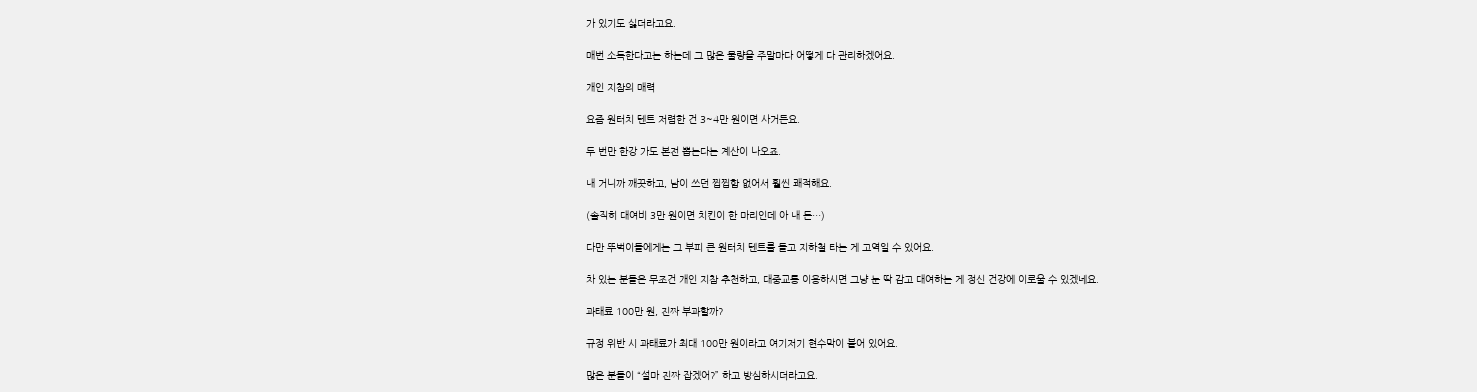가 있기도 싫더라고요.

매번 소독한다고는 하는데 그 많은 물량을 주말마다 어떻게 다 관리하겠어요.

개인 지참의 매력

요즘 원터치 텐트 저렴한 건 3~4만 원이면 사거든요.

두 번만 한강 가도 본전 뽑는다는 계산이 나오죠.

내 거니까 깨끗하고, 남이 쓰던 찝찝함 없어서 훨씬 쾌적해요.

(솔직히 대여비 3만 원이면 치킨이 한 마리인데 아 내 돈…)

다만 뚜벅이들에게는 그 부피 큰 원터치 텐트를 들고 지하철 타는 게 고역일 수 있어요.

차 있는 분들은 무조건 개인 지참 추천하고, 대중교통 이용하시면 그냥 눈 딱 감고 대여하는 게 정신 건강에 이로울 수 있겠네요.

과태료 100만 원, 진짜 부과할까?

규정 위반 시 과태료가 최대 100만 원이라고 여기저기 현수막이 붙어 있어요.

많은 분들이 “설마 진짜 잡겠어?” 하고 방심하시더라고요.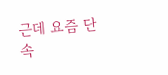근데 요즘 단속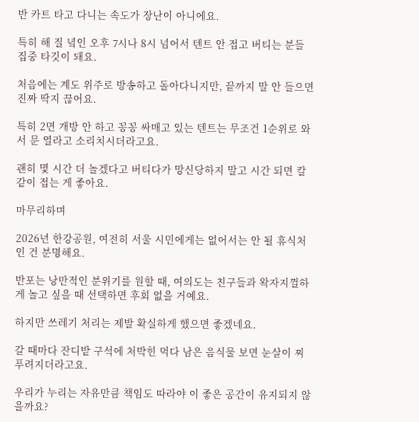반 카트 타고 다니는 속도가 장난이 아니에요.

특히 해 질 녘인 오후 7시나 8시 넘어서 텐트 안 접고 버티는 분들 집중 타깃이 돼요.

처음에는 계도 위주로 방송하고 돌아다니지만, 끝까지 말 안 들으면 진짜 딱지 끊어요.

특히 2면 개방 안 하고 꽁꽁 싸매고 있는 텐트는 무조건 1순위로 와서 문 열라고 소리치시더라고요.

괜히 몇 시간 더 놀겠다고 버티다가 망신당하지 말고 시간 되면 칼같이 접는 게 좋아요.

마무리하며

2026년 한강공원, 여전히 서울 시민에게는 없어서는 안 될 휴식처인 건 분명해요.

반포는 낭만적인 분위기를 원할 때, 여의도는 친구들과 왁자지껄하게 놀고 싶을 때 선택하면 후회 없을 거예요.

하지만 쓰레기 처리는 제발 확실하게 했으면 좋겠네요.

갈 때마다 잔디밭 구석에 처박힌 먹다 남은 음식물 보면 눈살이 찌푸려지더라고요.

우리가 누리는 자유만큼 책임도 따라야 이 좋은 공간이 유지되지 않을까요?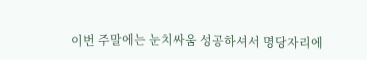이번 주말에는 눈치싸움 성공하셔서 명당자리에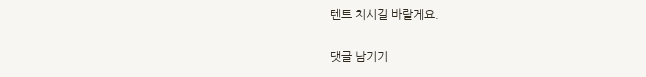텐트 치시길 바랄게요.

댓글 남기기